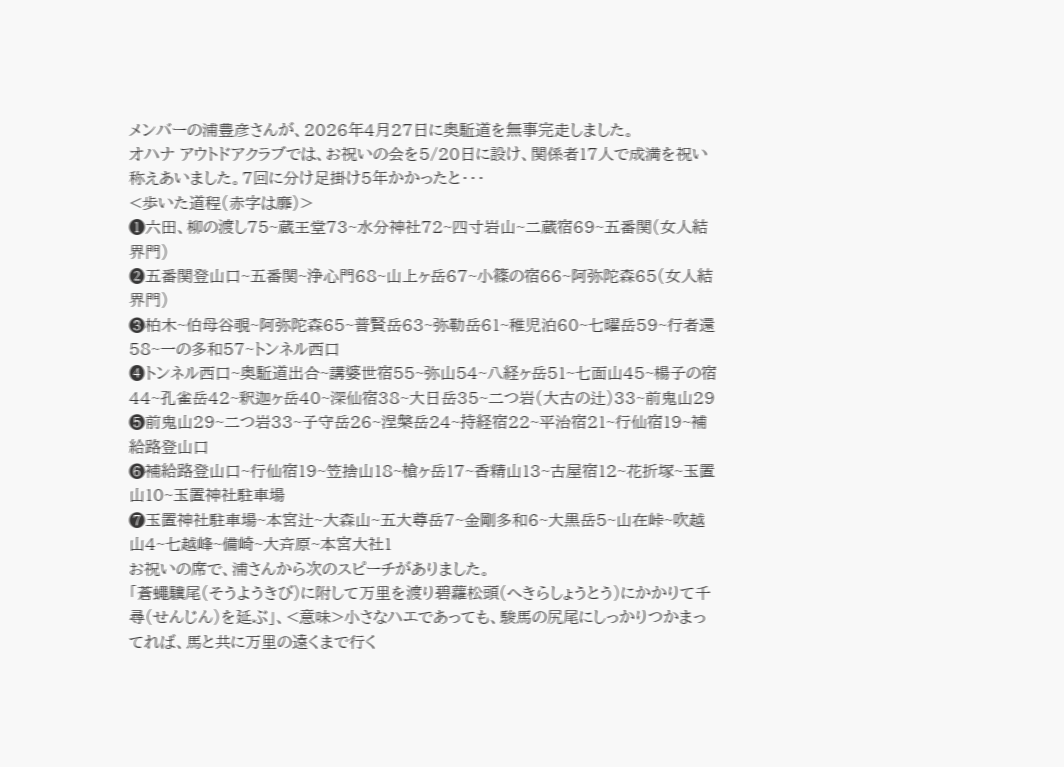メンバーの浦豊彦さんが、2026年4月27日に奥駈道を無事完走しました。
オハナ アウトドアクラブでは、お祝いの会を5/20日に設け、関係者17人で成満を祝い称えあいました。7回に分け足掛け5年かかったと・・・
<歩いた道程(赤字は靡)>
❶六田、柳の渡し75~蔵王堂73~水分神社72~四寸岩山~二蔵宿69~五番関(女人結界門)
➋五番関登山口~五番関~浄心門68~山上ヶ岳67~小篠の宿66~阿弥陀森65(女人結界門)
❸柏木~伯母谷覗~阿弥陀森65~普賢岳63~弥勒岳61~稚児泊60~七曜岳59~行者還58~一の多和57~トンネル西口
➍トンネル西口~奥駈道出合~講婆世宿55~弥山54~八経ヶ岳51~七面山45~楊子の宿44~孔雀岳42~釈迦ヶ岳40~深仙宿38~大日岳35~二つ岩(大古の辻)33~前鬼山29
❺前鬼山29~二つ岩33~子守岳26~涅槃岳24~持経宿22~平治宿21~行仙宿19~補給路登山口
❻補給路登山口~行仙宿19~笠捨山18~槍ヶ岳17~香精山13~古屋宿12~花折塚~玉置山10~玉置神社駐車場
❼玉置神社駐車場~本宮辻~大森山~五大尊岳7~金剛多和6~大黒岳5~山在峠~吹越山4~七越峰~備崎~大斉原~本宮大社1
お祝いの席で、浦さんから次のスピーチがありました。
「蒼蠅驥尾(そうようきび)に附して万里を渡り碧蘿松頭(へきらしょうとう)にかかりて千尋(せんじん)を延ぶ」、<意味>小さなハエであっても、駿馬の尻尾にしっかりつかまってれば、馬と共に万里の遠くまで行く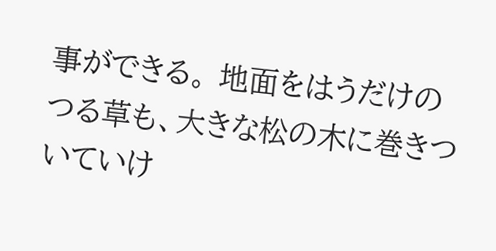事ができる。 地面をはうだけのつる草も、大きな松の木に巻きついていけ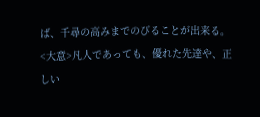ば、千尋の高みまでのびることが出来る。 <大意>凡人であっても、優れた先達や、正しい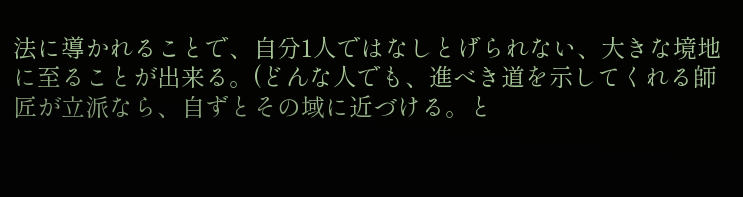法に導かれることで、自分1人ではなしとげられない、大きな境地に至ることが出来る。(どんな人でも、進べき道を示してくれる師匠が立派なら、自ずとその域に近づける。と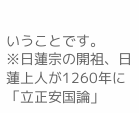いうことです。
※日蓮宗の開祖、日蓮上人が1260年に「立正安国論」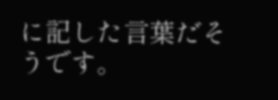に記した言葉だそうです。